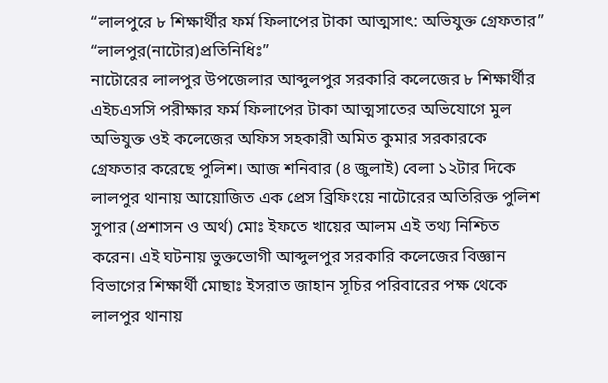“লালপুরে ৮ শিক্ষার্থীর ফর্ম ফিলাপের টাকা আত্মসাৎ: অভিযুক্ত গ্রেফতার”
“লালপুর(নাটোর)প্রতিনিধিঃ”
নাটোরের লালপুর উপজেলার আব্দুলপুর সরকারি কলেজের ৮ শিক্ষার্থীর এইচএসসি পরীক্ষার ফর্ম ফিলাপের টাকা আত্মসাতের অভিযোগে মুল অভিযুক্ত ওই কলেজের অফিস সহকারী অমিত কুমার সরকারকে গ্রেফতার করেছে পুলিশ। আজ শনিবার (৪ জুলাই) বেলা ১২টার দিকে লালপুর থানায় আয়োজিত এক প্রেস ব্রিফিংয়ে নাটোরের অতিরিক্ত পুলিশ সুপার (প্রশাসন ও অর্থ) মোঃ ইফতে খায়ের আলম এই তথ্য নিশ্চিত করেন। এই ঘটনায় ভুক্তভোগী আব্দুলপুর সরকারি কলেজের বিজ্ঞান বিভাগের শিক্ষার্থী মোছাঃ ইসরাত জাহান সূচির পরিবারের পক্ষ থেকে লালপুর থানায়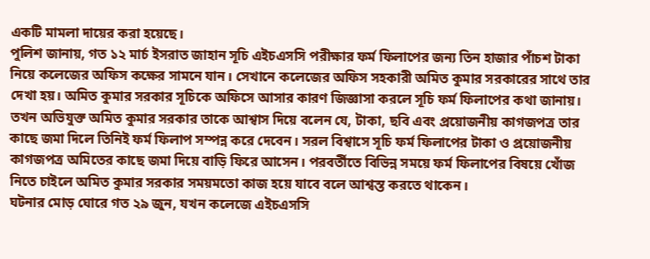একটি মামলা দায়ের করা হয়েছে।
পুলিশ জানায়, গত ১২ মার্চ ইসরাত জাহান সূচি এইচএসসি পরীক্ষার ফর্ম ফিলাপের জন্য তিন হাজার পাঁচশ টাকা নিয়ে কলেজের অফিস কক্ষের সামনে যান। সেখানে কলেজের অফিস সহকারী অমিত কুমার সরকারের সাথে তার দেখা হয়। অমিত কুমার সরকার সূচিকে অফিসে আসার কারণ জিজ্ঞাসা করলে সূচি ফর্ম ফিলাপের কথা জানায়। তখন অভিযুক্ত অমিত কুমার সরকার তাকে আশ্বাস দিয়ে বলেন যে, টাকা, ছবি এবং প্রয়োজনীয় কাগজপত্র তার কাছে জমা দিলে তিনিই ফর্ম ফিলাপ সম্পন্ন করে দেবেন। সরল বিশ্বাসে সূচি ফর্ম ফিলাপের টাকা ও প্রয়োজনীয় কাগজপত্র অমিতের কাছে জমা দিয়ে বাড়ি ফিরে আসেন। পরবর্তীতে বিভিন্ন সময়ে ফর্ম ফিলাপের বিষয়ে খোঁজ নিতে চাইলে অমিত কুমার সরকার সময়মতো কাজ হয়ে যাবে বলে আশ্বস্ত করতে থাকেন।
ঘটনার মোড় ঘোরে গত ২৯ জুন, যখন কলেজে এইচএসসি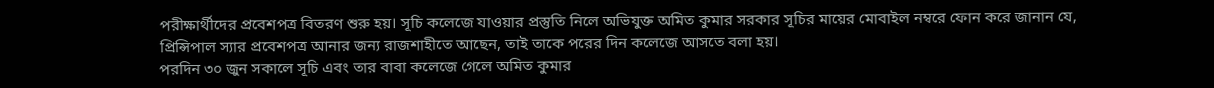পরীক্ষার্থীদের প্রবেশপত্র বিতরণ শুরু হয়। সূচি কলেজে যাওয়ার প্রস্তুতি নিলে অভিযুক্ত অমিত কুমার সরকার সূচির মায়ের মোবাইল নম্বরে ফোন করে জানান যে, প্রিন্সিপাল স্যার প্রবেশপত্র আনার জন্য রাজশাহীতে আছেন, তাই তাকে পরের দিন কলেজে আসতে বলা হয়।
পরদিন ৩০ জুন সকালে সূচি এবং তার বাবা কলেজে গেলে অমিত কুমার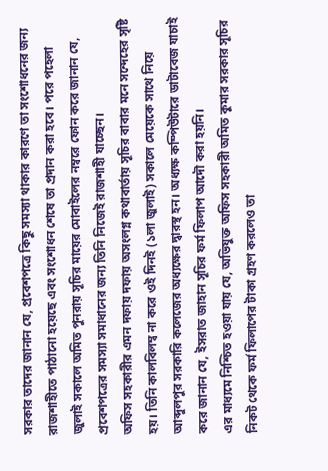সরকার তাদের জানান যে, প্রবেশপত্রে কিছু সমস্যা থাকার কারণে তা সংশোধনের জন্য রাজশাহীতে পাঠানো হয়েছে এবং সংশোধন শেষে তা প্রদান করা হবে। পরে পহেলা জুলাই সকালে অমিত পুনরায় সূচির মায়ের মোবাইলের নম্বরে ফোন করে জানান যে, প্রবেশপত্রের সমস্যা সমাধানের জন্য তিনি নিজেই রাজশাহী যাচ্ছেন।
অফিস সহকারীর এমন দফায় দফায় অসংলগ্ন কথাবার্তায় সূচির বাবার মনে সন্দেহের সৃষ্টি হয়। তিনি কালবিলম্ব না করে ওই দিনই (১লা জুলাই) সকালে মেয়েকে সাথে নিয়ে আব্দুলপুর সরকারি কলেজের অধ্যক্ষের দ্বারস্থ হন। অধ্যক্ষ কম্পিউটারে ডাটাবেজ যাচাই করে জানান যে, ইসরাত জাহান সূচির ফর্ম ফিলাপ আদৌ করা হয়নি।
এর মাধ্যমে নিশ্চিত হওয়া যায় যে, অভিযুক্ত অফিস সহকারী অমিত কুমার সরকার সূচির নিকট থেকে ফর্ম ফিলাপের টাকা গ্রহণ করলেও তা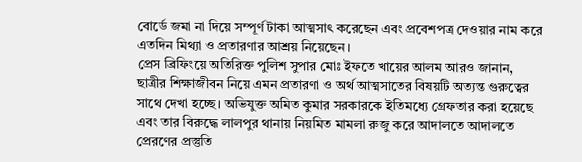বোর্ডে জমা না দিয়ে সম্পূর্ণ টাকা আত্মসাৎ করেছেন এবং প্রবেশপত্র দেওয়ার নাম করে এতদিন মিথ্যা ও প্রতারণার আশ্রয় নিয়েছেন।
প্রেস ব্রিফিংয়ে অতিরিক্ত পুলিশ সুপার মোঃ ইফতে খায়ের আলম আরও জানান, ছাত্রীর শিক্ষাজীবন নিয়ে এমন প্রতারণা ও অর্থ আত্মসাতের বিষয়টি অত্যন্ত গুরুত্বের সাথে দেখা হচ্ছে। অভিযুক্ত অমিত কুমার সরকারকে ইতিমধ্যে গ্রেফতার করা হয়েছে এবং তার বিরুদ্ধে লালপুর থানায় নিয়মিত মামলা রুজু করে আদালতে আদালতে প্রেরণের প্রস্তুতি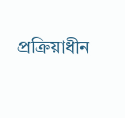প্রক্রিয়াধীন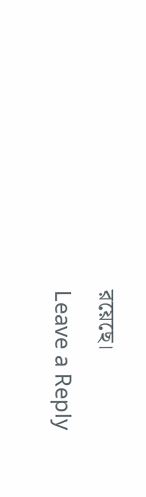রয়েছে।
Leave a Reply